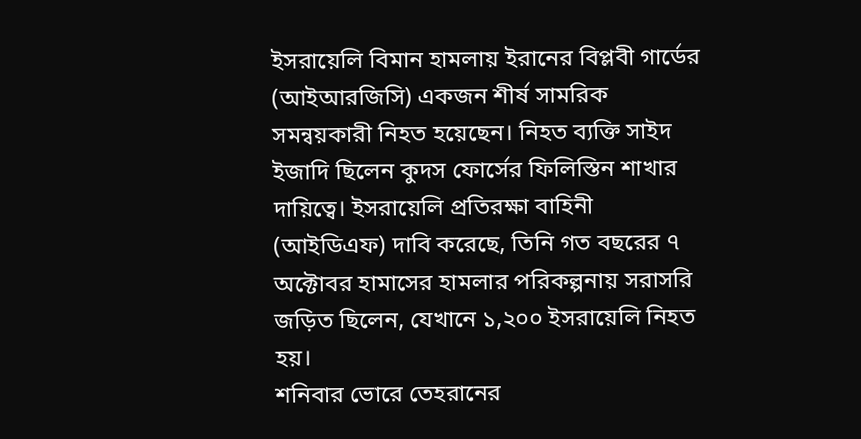ইসরায়েলি বিমান হামলায় ইরানের বিপ্লবী গার্ডের (আইআরজিসি) একজন শীর্ষ সামরিক সমন্বয়কারী নিহত হয়েছেন। নিহত ব্যক্তি সাইদ ইজাদি ছিলেন কুদস ফোর্সের ফিলিস্তিন শাখার দায়িত্বে। ইসরায়েলি প্রতিরক্ষা বাহিনী (আইডিএফ) দাবি করেছে, তিনি গত বছরের ৭ অক্টোবর হামাসের হামলার পরিকল্পনায় সরাসরি জড়িত ছিলেন, যেখানে ১,২০০ ইসরায়েলি নিহত হয়।
শনিবার ভোরে তেহরানের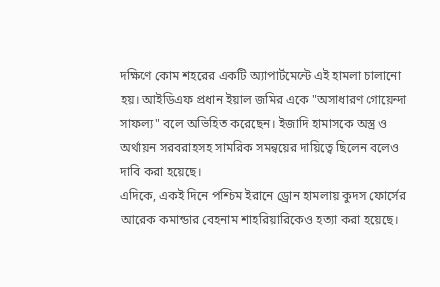দক্ষিণে কোম শহরের একটি অ্যাপার্টমেন্টে এই হামলা চালানো হয়। আইডিএফ প্রধান ইয়াল জমির একে "অসাধারণ গোয়েন্দা সাফল্য" বলে অভিহিত করেছেন। ইজাদি হামাসকে অস্ত্র ও অর্থায়ন সরবরাহসহ সামরিক সমন্বয়ের দায়িত্বে ছিলেন বলেও দাবি করা হয়েছে।
এদিকে, একই দিনে পশ্চিম ইরানে ড্রোন হামলায় কুদস ফোর্সের আরেক কমান্ডার বেহনাম শাহরিয়ারিকেও হত্যা করা হয়েছে।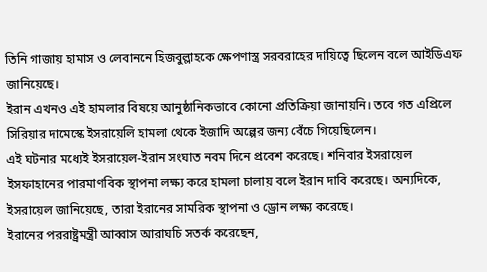তিনি গাজায় হামাস ও লেবাননে হিজবুল্লাহকে ক্ষেপণাস্ত্র সরবরাহের দায়িত্বে ছিলেন বলে আইডিএফ জানিয়েছে।
ইরান এখনও এই হামলার বিষয়ে আনুষ্ঠানিকভাবে কোনো প্রতিক্রিয়া জানায়নি। তবে গত এপ্রিলে সিরিয়ার দামেস্কে ইসরায়েলি হামলা থেকে ইজাদি অল্পের জন্য বেঁচে গিয়েছিলেন।
এই ঘটনার মধ্যেই ইসরায়েল-ইরান সংঘাত নবম দিনে প্রবেশ করেছে। শনিবার ইসরায়েল ইসফাহানের পারমাণবিক স্থাপনা লক্ষ্য করে হামলা চালায় বলে ইরান দাবি করেছে। অন্যদিকে, ইসরায়েল জানিয়েছে, তারা ইরানের সামরিক স্থাপনা ও ড্রোন লক্ষ্য করেছে।
ইরানের পররাষ্ট্রমন্ত্রী আব্বাস আরাঘচি সতর্ক করেছেন,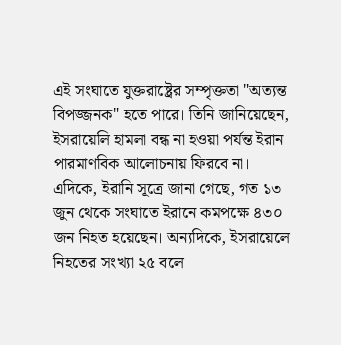এই সংঘাতে যুক্তরাষ্ট্রের সম্পৃক্ততা "অত্যন্ত বিপজ্জনক" হতে পারে। তিনি জানিয়েছেন, ইসরায়েলি হামলা বন্ধ না হওয়া পর্যন্ত ইরান পারমাণবিক আলোচনায় ফিরবে না।
এদিকে, ইরানি সূত্রে জানা গেছে, গত ১৩ জুন থেকে সংঘাতে ইরানে কমপক্ষে ৪৩০ জন নিহত হয়েছেন। অন্যদিকে, ইসরায়েলে নিহতের সংখ্যা ২৫ বলে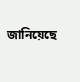জানিয়েছে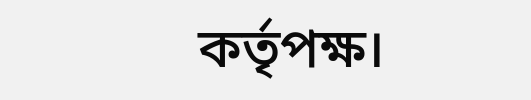কর্তৃপক্ষ।